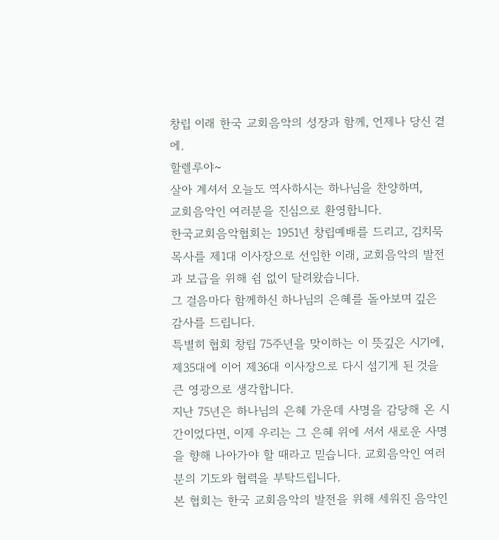창립 이래 한국 교회음악의 성장과 함께, 언제나 당신 곁에.
할렐루야~
살아 계셔서 오늘도 역사하시는 하나님을 찬양하며,
교회음악인 여러분을 진심으로 환영합니다.
한국교회음악협회는 1951년 창립예배를 드리고, 김치묵 목사를 제1대 이사장으로 선임한 이래, 교회음악의 발전과 보급을 위해 쉼 없이 달려왔습니다.
그 걸음마다 함께하신 하나님의 은혜를 돌아보며 깊은 감사를 드립니다.
특별히 협회 창립 75주년을 맞이하는 이 뜻깊은 시기에, 제35대에 이어 제36대 이사장으로 다시 섬기게 된 것을 큰 영광으로 생각합니다.
지난 75년은 하나님의 은혜 가운데 사명을 감당해 온 시간이었다면, 이제 우리는 그 은혜 위에 서서 새로운 사명을 향해 나아가야 할 때라고 믿습니다. 교회음악인 여러분의 기도와 협력을 부탁드립니다.
본 협회는 한국 교회음악의 발전을 위해 세워진 음악인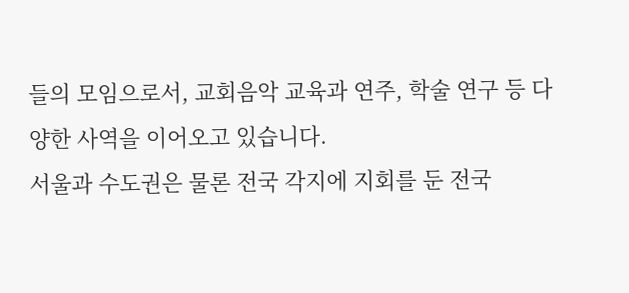들의 모임으로서, 교회음악 교육과 연주, 학술 연구 등 다양한 사역을 이어오고 있습니다.
서울과 수도권은 물론 전국 각지에 지회를 둔 전국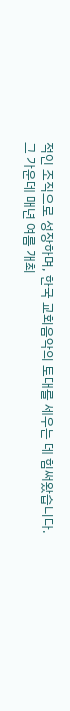적인 조직으로 성장하며, 한국 교회음악의 토대를 세우는 데 힘써왔습니다.
그 가운데 매년 여름 개최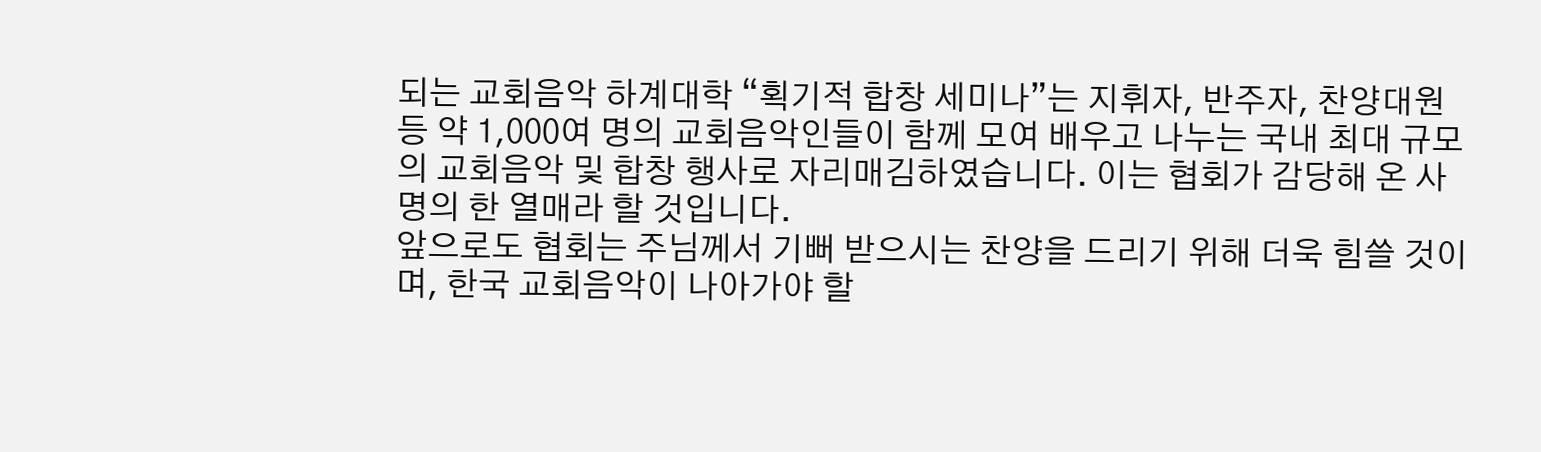되는 교회음악 하계대학 “획기적 합창 세미나”는 지휘자, 반주자, 찬양대원 등 약 1,000여 명의 교회음악인들이 함께 모여 배우고 나누는 국내 최대 규모의 교회음악 및 합창 행사로 자리매김하였습니다. 이는 협회가 감당해 온 사명의 한 열매라 할 것입니다.
앞으로도 협회는 주님께서 기뻐 받으시는 찬양을 드리기 위해 더욱 힘쓸 것이며, 한국 교회음악이 나아가야 할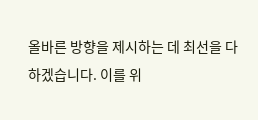올바른 방향을 제시하는 데 최선을 다하겠습니다. 이를 위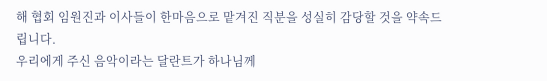해 협회 임원진과 이사들이 한마음으로 맡겨진 직분을 성실히 감당할 것을 약속드립니다.
우리에게 주신 음악이라는 달란트가 하나님께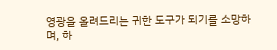영광을 올려드리는 귀한 도구가 되기를 소망하며, 하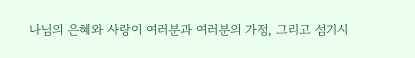나님의 은혜와 사랑이 여러분과 여러분의 가정, 그리고 섬기시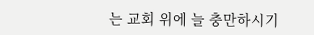는 교회 위에 늘 충만하시기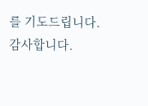를 기도드립니다.
감사합니다.